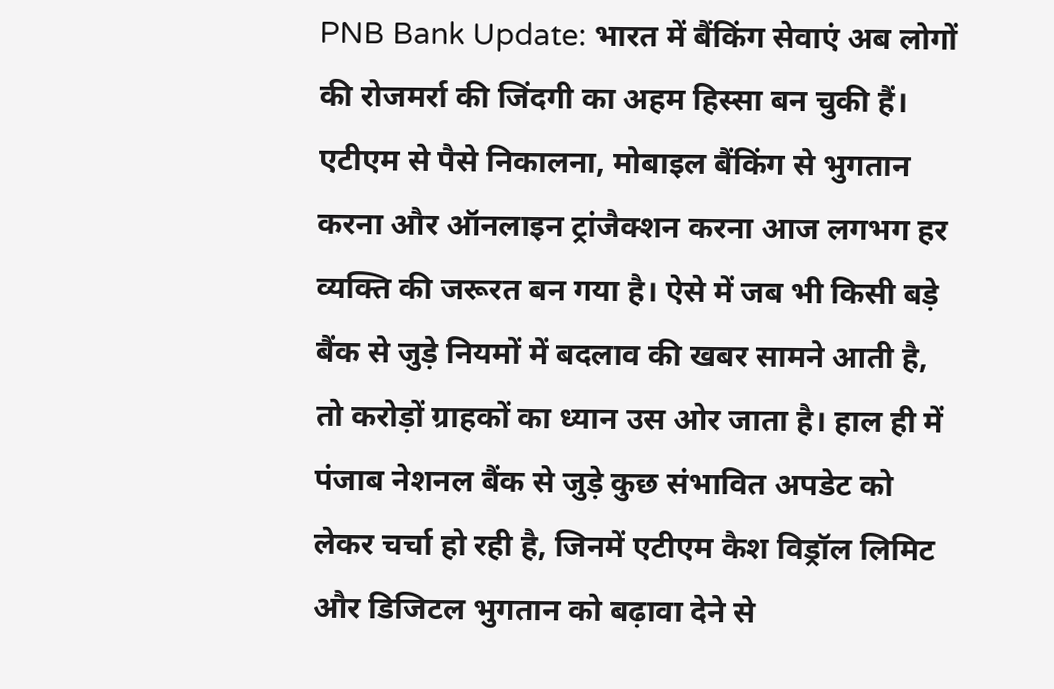PNB Bank Update: भारत में बैंकिंग सेवाएं अब लोगों की रोजमर्रा की जिंदगी का अहम हिस्सा बन चुकी हैं। एटीएम से पैसे निकालना, मोबाइल बैंकिंग से भुगतान करना और ऑनलाइन ट्रांजैक्शन करना आज लगभग हर व्यक्ति की जरूरत बन गया है। ऐसे में जब भी किसी बड़े बैंक से जुड़े नियमों में बदलाव की खबर सामने आती है, तो करोड़ों ग्राहकों का ध्यान उस ओर जाता है। हाल ही में पंजाब नेशनल बैंक से जुड़े कुछ संभावित अपडेट को लेकर चर्चा हो रही है, जिनमें एटीएम कैश विड्रॉल लिमिट और डिजिटल भुगतान को बढ़ावा देने से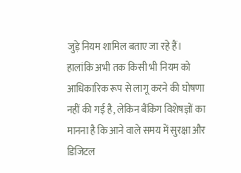जुड़े नियम शामिल बताए जा रहे हैं।
हालांकि अभी तक किसी भी नियम को आधिकारिक रूप से लागू करने की घोषणा नहीं की गई है, लेकिन बैंकिंग विशेषज्ञों का मानना है कि आने वाले समय में सुरक्षा और डिजिटल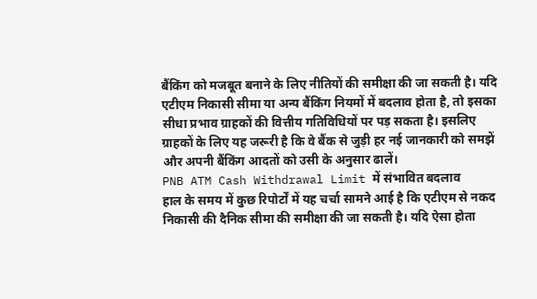बैंकिंग को मजबूत बनाने के लिए नीतियों की समीक्षा की जा सकती है। यदि एटीएम निकासी सीमा या अन्य बैंकिंग नियमों में बदलाव होता है, तो इसका सीधा प्रभाव ग्राहकों की वित्तीय गतिविधियों पर पड़ सकता है। इसलिए ग्राहकों के लिए यह जरूरी है कि वे बैंक से जुड़ी हर नई जानकारी को समझें और अपनी बैंकिंग आदतों को उसी के अनुसार ढालें।
PNB ATM Cash Withdrawal Limit में संभावित बदलाव
हाल के समय में कुछ रिपोर्टों में यह चर्चा सामने आई है कि एटीएम से नकद निकासी की दैनिक सीमा की समीक्षा की जा सकती है। यदि ऐसा होता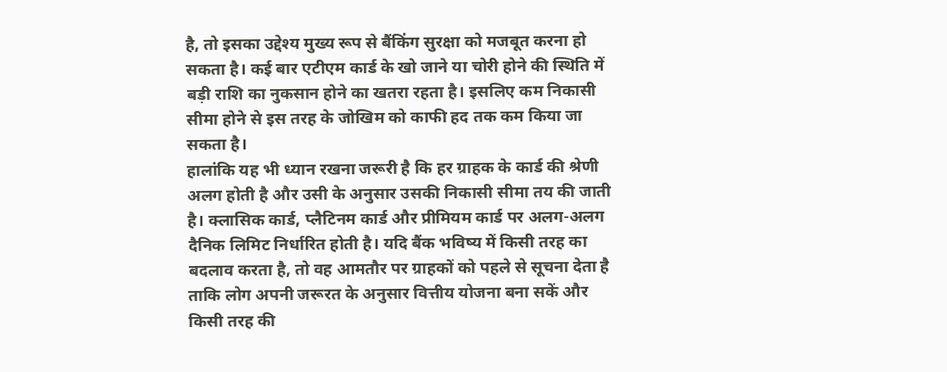है, तो इसका उद्देश्य मुख्य रूप से बैंकिंग सुरक्षा को मजबूत करना हो सकता है। कई बार एटीएम कार्ड के खो जाने या चोरी होने की स्थिति में बड़ी राशि का नुकसान होने का खतरा रहता है। इसलिए कम निकासी सीमा होने से इस तरह के जोखिम को काफी हद तक कम किया जा सकता है।
हालांकि यह भी ध्यान रखना जरूरी है कि हर ग्राहक के कार्ड की श्रेणी अलग होती है और उसी के अनुसार उसकी निकासी सीमा तय की जाती है। क्लासिक कार्ड, प्लैटिनम कार्ड और प्रीमियम कार्ड पर अलग-अलग दैनिक लिमिट निर्धारित होती है। यदि बैंक भविष्य में किसी तरह का बदलाव करता है, तो वह आमतौर पर ग्राहकों को पहले से सूचना देता है ताकि लोग अपनी जरूरत के अनुसार वित्तीय योजना बना सकें और किसी तरह की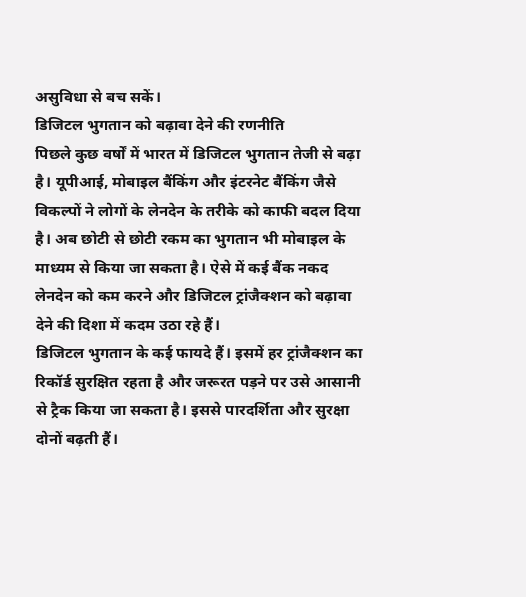असुविधा से बच सकें।
डिजिटल भुगतान को बढ़ावा देने की रणनीति
पिछले कुछ वर्षों में भारत में डिजिटल भुगतान तेजी से बढ़ा है। यूपीआई, मोबाइल बैंकिंग और इंटरनेट बैंकिंग जैसे विकल्पों ने लोगों के लेनदेन के तरीके को काफी बदल दिया है। अब छोटी से छोटी रकम का भुगतान भी मोबाइल के माध्यम से किया जा सकता है। ऐसे में कई बैंक नकद लेनदेन को कम करने और डिजिटल ट्रांजैक्शन को बढ़ावा देने की दिशा में कदम उठा रहे हैं।
डिजिटल भुगतान के कई फायदे हैं। इसमें हर ट्रांजैक्शन का रिकॉर्ड सुरक्षित रहता है और जरूरत पड़ने पर उसे आसानी से ट्रैक किया जा सकता है। इससे पारदर्शिता और सुरक्षा दोनों बढ़ती हैं।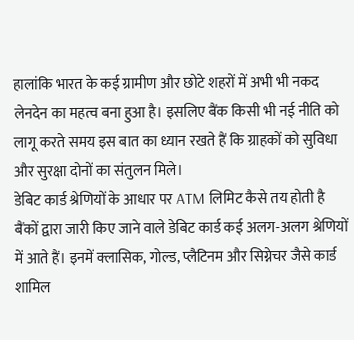हालांकि भारत के कई ग्रामीण और छोटे शहरों में अभी भी नकद लेनदेन का महत्व बना हुआ है। इसलिए बैंक किसी भी नई नीति को लागू करते समय इस बात का ध्यान रखते हैं कि ग्राहकों को सुविधा और सुरक्षा दोनों का संतुलन मिले।
डेबिट कार्ड श्रेणियों के आधार पर ATM लिमिट कैसे तय होती है
बैंकों द्वारा जारी किए जाने वाले डेबिट कार्ड कई अलग-अलग श्रेणियों में आते हैं। इनमें क्लासिक, गोल्ड, प्लैटिनम और सिग्नेचर जैसे कार्ड शामिल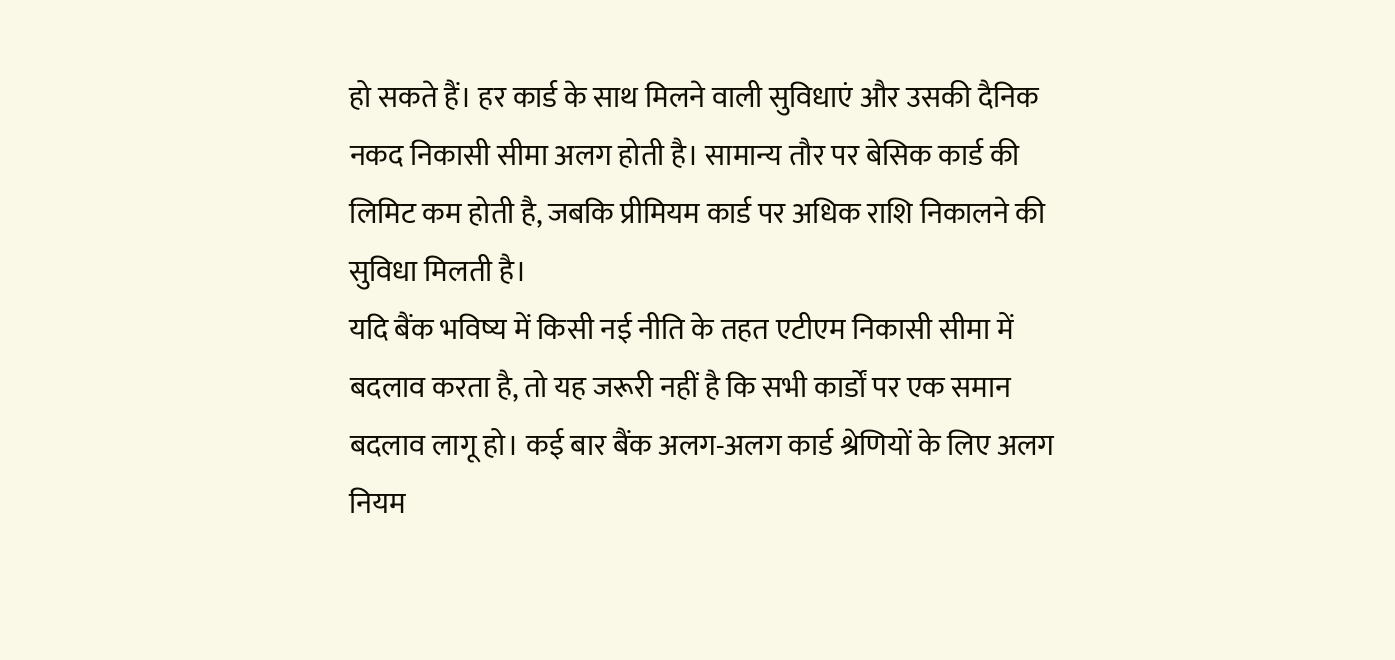हो सकते हैं। हर कार्ड के साथ मिलने वाली सुविधाएं और उसकी दैनिक नकद निकासी सीमा अलग होती है। सामान्य तौर पर बेसिक कार्ड की लिमिट कम होती है, जबकि प्रीमियम कार्ड पर अधिक राशि निकालने की सुविधा मिलती है।
यदि बैंक भविष्य में किसी नई नीति के तहत एटीएम निकासी सीमा में बदलाव करता है, तो यह जरूरी नहीं है कि सभी कार्डों पर एक समान बदलाव लागू हो। कई बार बैंक अलग-अलग कार्ड श्रेणियों के लिए अलग नियम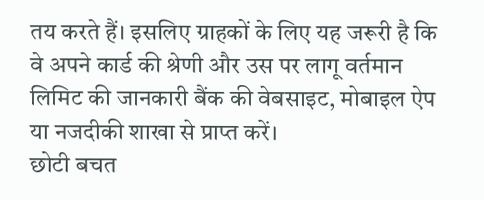तय करते हैं। इसलिए ग्राहकों के लिए यह जरूरी है कि वे अपने कार्ड की श्रेणी और उस पर लागू वर्तमान लिमिट की जानकारी बैंक की वेबसाइट, मोबाइल ऐप या नजदीकी शाखा से प्राप्त करें।
छोटी बचत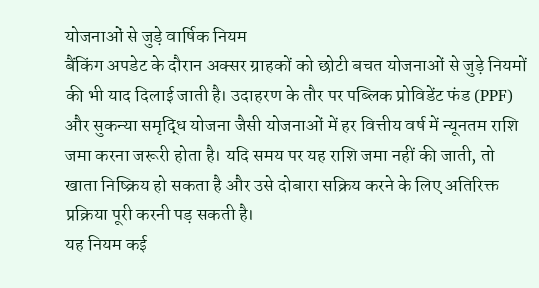योजनाओं से जुड़े वार्षिक नियम
बैंकिंग अपडेट के दौरान अक्सर ग्राहकों को छोटी बचत योजनाओं से जुड़े नियमों की भी याद दिलाई जाती है। उदाहरण के तौर पर पब्लिक प्रोविडेंट फंड (PPF) और सुकन्या समृद्धि योजना जैसी योजनाओं में हर वित्तीय वर्ष में न्यूनतम राशि जमा करना जरूरी होता है। यदि समय पर यह राशि जमा नहीं की जाती, तो खाता निष्क्रिय हो सकता है और उसे दोबारा सक्रिय करने के लिए अतिरिक्त प्रक्रिया पूरी करनी पड़ सकती है।
यह नियम कई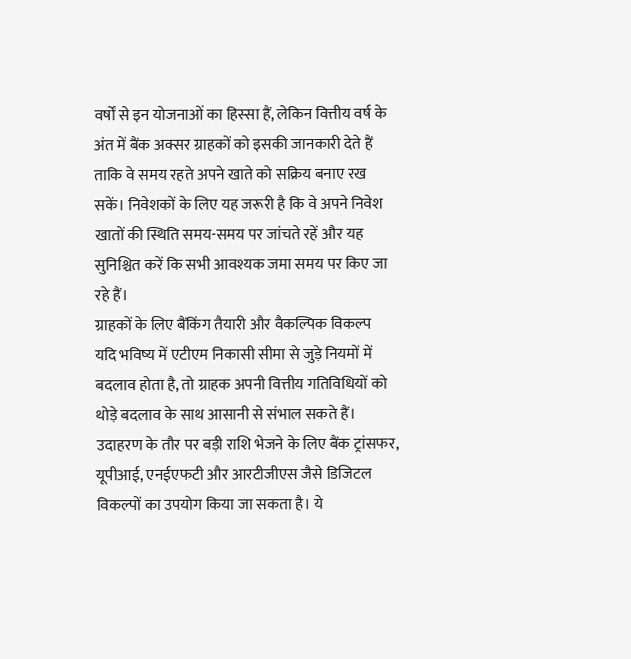वर्षों से इन योजनाओं का हिस्सा हैं, लेकिन वित्तीय वर्ष के अंत में बैंक अक्सर ग्राहकों को इसकी जानकारी देते हैं ताकि वे समय रहते अपने खाते को सक्रिय बनाए रख सकें। निवेशकों के लिए यह जरूरी है कि वे अपने निवेश खातों की स्थिति समय-समय पर जांचते रहें और यह सुनिश्चित करें कि सभी आवश्यक जमा समय पर किए जा रहे हैं।
ग्राहकों के लिए बैंकिंग तैयारी और वैकल्पिक विकल्प
यदि भविष्य में एटीएम निकासी सीमा से जुड़े नियमों में बदलाव होता है, तो ग्राहक अपनी वित्तीय गतिविधियों को थोड़े बदलाव के साथ आसानी से संभाल सकते हैं। उदाहरण के तौर पर बड़ी राशि भेजने के लिए बैंक ट्रांसफर, यूपीआई, एनईएफटी और आरटीजीएस जैसे डिजिटल विकल्पों का उपयोग किया जा सकता है। ये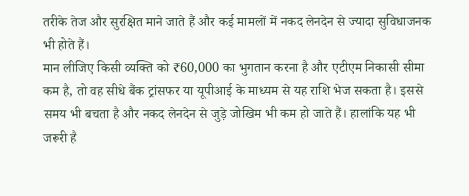तरीके तेज और सुरक्षित माने जाते हैं और कई मामलों में नकद लेनदेन से ज्यादा सुविधाजनक भी होते हैं।
मान लीजिए किसी व्यक्ति को ₹60,000 का भुगतान करना है और एटीएम निकासी सीमा कम है, तो वह सीधे बैंक ट्रांसफर या यूपीआई के माध्यम से यह राशि भेज सकता है। इससे समय भी बचता है और नकद लेनदेन से जुड़े जोखिम भी कम हो जाते हैं। हालांकि यह भी जरूरी है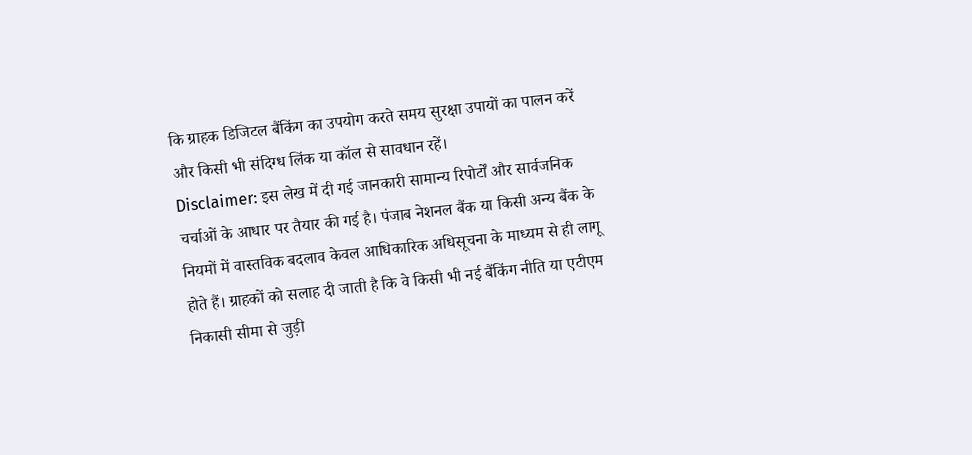कि ग्राहक डिजिटल बैंकिंग का उपयोग करते समय सुरक्षा उपायों का पालन करें और किसी भी संदिग्ध लिंक या कॉल से सावधान रहें।
Disclaimer: इस लेख में दी गई जानकारी सामान्य रिपोर्टों और सार्वजनिक चर्चाओं के आधार पर तैयार की गई है। पंजाब नेशनल बैंक या किसी अन्य बैंक के नियमों में वास्तविक बदलाव केवल आधिकारिक अधिसूचना के माध्यम से ही लागू होते हैं। ग्राहकों को सलाह दी जाती है कि वे किसी भी नई बैंकिंग नीति या एटीएम निकासी सीमा से जुड़ी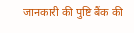जानकारी की पुष्टि बैंक की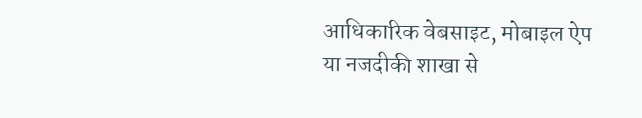आधिकारिक वेबसाइट, मोबाइल ऐप या नजदीकी शाखा से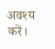अवश्य करें।